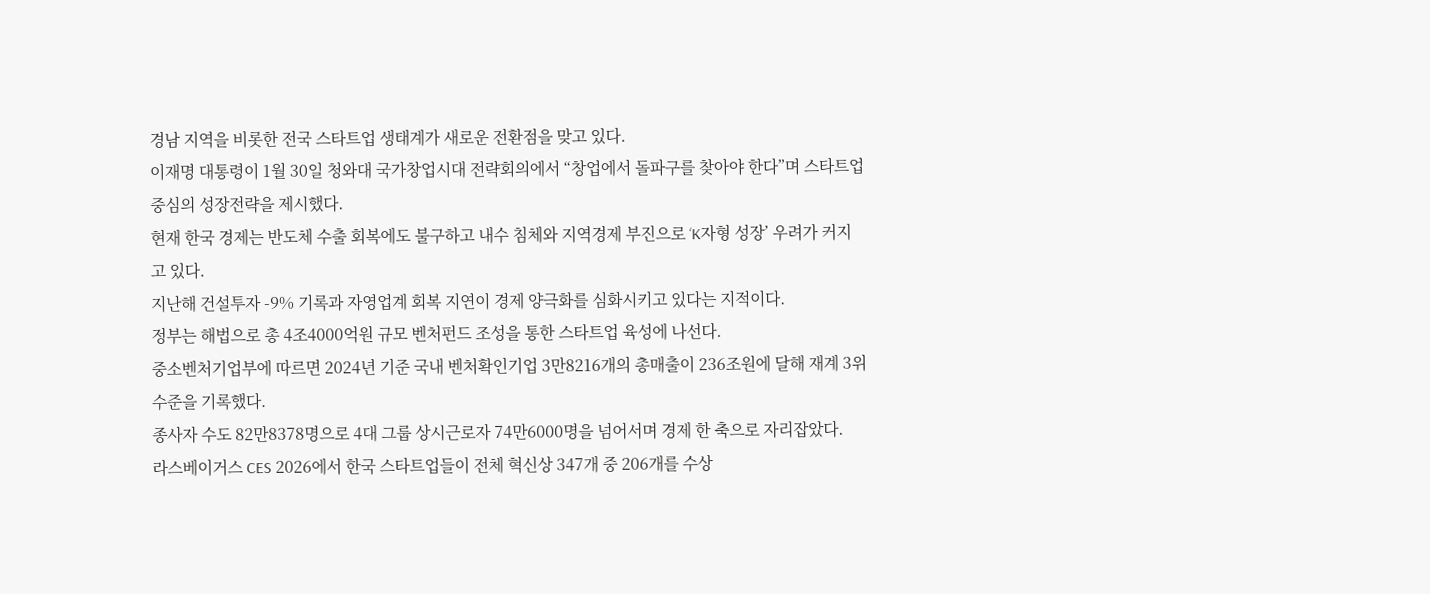경남 지역을 비롯한 전국 스타트업 생태계가 새로운 전환점을 맞고 있다.
이재명 대통령이 1월 30일 청와대 국가창업시대 전략회의에서 “창업에서 돌파구를 찾아야 한다”며 스타트업 중심의 성장전략을 제시했다.
현재 한국 경제는 반도체 수출 회복에도 불구하고 내수 침체와 지역경제 부진으로 ‘K자형 성장’ 우려가 커지고 있다.
지난해 건설투자 -9% 기록과 자영업계 회복 지연이 경제 양극화를 심화시키고 있다는 지적이다.
정부는 해법으로 총 4조4000억원 규모 벤처펀드 조성을 통한 스타트업 육성에 나선다.
중소벤처기업부에 따르면 2024년 기준 국내 벤처확인기업 3만8216개의 총매출이 236조원에 달해 재계 3위 수준을 기록했다.
종사자 수도 82만8378명으로 4대 그룹 상시근로자 74만6000명을 넘어서며 경제 한 축으로 자리잡았다.
라스베이거스 CES 2026에서 한국 스타트업들이 전체 혁신상 347개 중 206개를 수상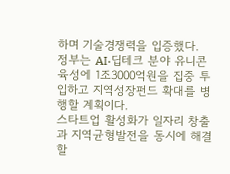하며 기술경쟁력을 입증했다.
정부는 AI·딥테크 분야 유니콘 육성에 1조3000억원을 집중 투입하고 지역성장펀드 확대를 병행할 계획이다.
스타트업 활성화가 일자리 창출과 지역균형발전을 동시에 해결할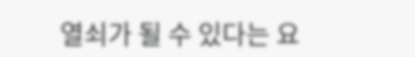열쇠가 될 수 있다는 요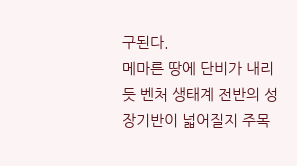구된다.
메마른 땅에 단비가 내리듯 벤처 생태계 전반의 성장기반이 넓어질지 주목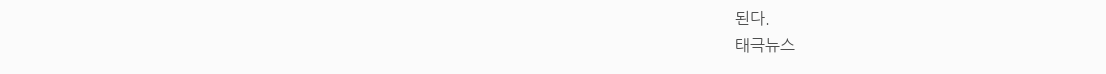된다.
태극뉴스